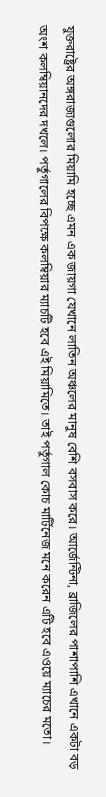যুক্তরাষ্ট্রের অঙ্গরাজ্যগুলোর মিয়ামি হচ্ছে এমন এক জায়গা যেখানে লাতিন অঞ্চলের মানুষ বেশি বসবাস করে। আর্জেন্টিনা, ব্রাজিলের পাশাপাশি এখানে একটা বড় অংশ কলম্বিয়ানদের দখলে। পর্তুগালের বিপক্ষে কলম্বিয়ার ম্যাচটি হবে এই মিয়ামিতে। তাই পর্তুগাল কোচ মার্টিনেজ মনে করেন এটি হবে এওয়ে ম্যাচের মতো।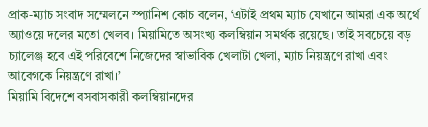প্রাক-ম্যাচ সংবাদ সম্মেলনে স্প্যানিশ কোচ বলেন, ‘এটাই প্রথম ম্যাচ যেখানে আমরা এক অর্থে অ্যাওয়ে দলের মতো খেলব। মিয়ামিতে অসংখ্য কলম্বিয়ান সমর্থক রয়েছে। তাই সবচেয়ে বড় চ্যালেঞ্জ হবে এই পরিবেশে নিজেদের স্বাভাবিক খেলাটা খেলা, ম্যাচ নিয়ন্ত্রণে রাখা এবং আবেগকে নিয়ন্ত্রণে রাখা।’
মিয়ামি বিদেশে বসবাসকারী কলম্বিয়ানদের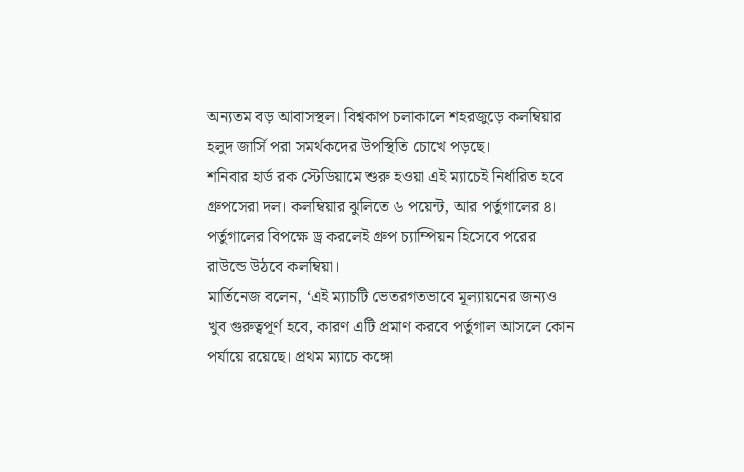অন্যতম বড় আবাসস্থল। বিশ্বকাপ চলাকালে শহরজুড়ে কলম্বিয়ার হলুদ জার্সি পরা সমর্থকদের উপস্থিতি চোখে পড়ছে।
শনিবার হার্ড রক স্টেডিয়ামে শুরু হওয়া এই ম্যাচেই নির্ধারিত হবে গ্রুপসেরা দল। কলম্বিয়ার ঝুলিতে ৬ পয়েন্ট, আর পর্তুগালের ৪। পর্তুগালের বিপক্ষে ড্র করলেই গ্রুপ চ্যাম্পিয়ন হিসেবে পরের রাউন্ডে উঠবে কলম্বিয়া।
মার্তিনেজ বলেন, ‘এই ম্যাচটি ভেতরগতভাবে মূল্যায়নের জন্যও খুব গুরুত্বপূর্ণ হবে, কারণ এটি প্রমাণ করবে পর্তুগাল আসলে কোন পর্যায়ে রয়েছে। প্রথম ম্যাচে কঙ্গো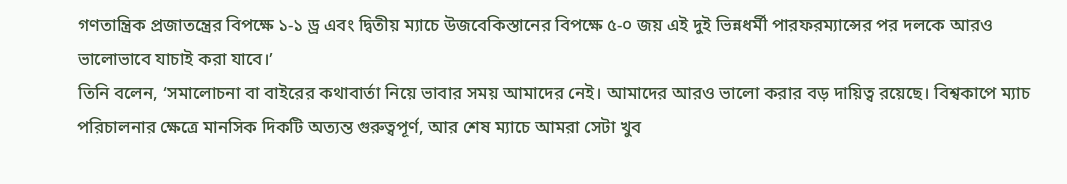গণতান্ত্রিক প্রজাতন্ত্রের বিপক্ষে ১-১ ড্র এবং দ্বিতীয় ম্যাচে উজবেকিস্তানের বিপক্ষে ৫-০ জয় এই দুই ভিন্নধর্মী পারফরম্যান্সের পর দলকে আরও ভালোভাবে যাচাই করা যাবে।’
তিনি বলেন, ‘সমালোচনা বা বাইরের কথাবার্তা নিয়ে ভাবার সময় আমাদের নেই। আমাদের আরও ভালো করার বড় দায়িত্ব রয়েছে। বিশ্বকাপে ম্যাচ পরিচালনার ক্ষেত্রে মানসিক দিকটি অত্যন্ত গুরুত্বপূর্ণ, আর শেষ ম্যাচে আমরা সেটা খুব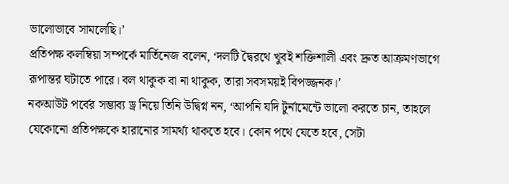ভালোভাবে সামলেছি।’
প্রতিপক্ষ কলম্বিয়া সম্পর্কে মার্তিনেজ বলেন, ‘দলটি দ্বৈরথে খুবই শক্তিশালী এবং দ্রুত আক্রমণভাগে রূপান্তর ঘটাতে পারে। বল থাকুক বা না থাকুক, তারা সবসময়ই বিপজ্জনক।’
নকআউট পর্বের সম্ভাব্য ড্র নিয়ে তিনি উদ্বিগ্ন নন, ‘আপনি যদি টুর্নামেন্টে ভালো করতে চান, তাহলে যেকোনো প্রতিপক্ষকে হারানোর সামর্থ্য থাকতে হবে। কোন পথে যেতে হবে, সেটা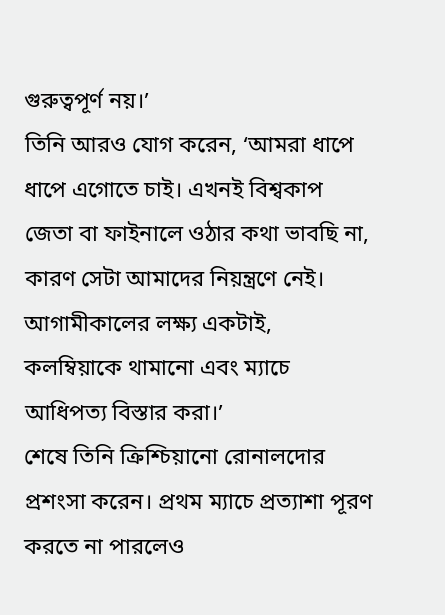গুরুত্বপূর্ণ নয়।’
তিনি আরও যোগ করেন, ‘আমরা ধাপে ধাপে এগোতে চাই। এখনই বিশ্বকাপ জেতা বা ফাইনালে ওঠার কথা ভাবছি না, কারণ সেটা আমাদের নিয়ন্ত্রণে নেই। আগামীকালের লক্ষ্য একটাই, কলম্বিয়াকে থামানো এবং ম্যাচে আধিপত্য বিস্তার করা।’
শেষে তিনি ক্রিশ্চিয়ানো রোনালদোর প্রশংসা করেন। প্রথম ম্যাচে প্রত্যাশা পূরণ করতে না পারলেও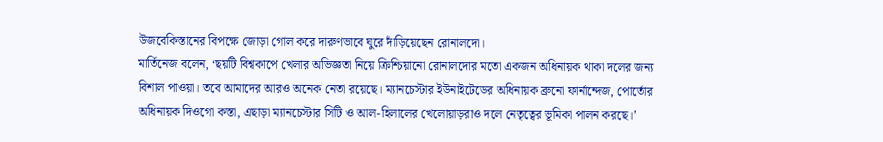উজবেকিস্তানের বিপক্ষে জোড়া গোল করে দারুণভাবে ঘুরে দাঁড়িয়েছেন রোনালদো।
মার্তিনেজ বলেন, ‘ছয়টি বিশ্বকাপে খেলার অভিজ্ঞতা নিয়ে ক্রিশ্চিয়ানো রোনালদোর মতো একজন অধিনায়ক থাকা দলের জন্য বিশাল পাওয়া। তবে আমাদের আরও অনেক নেতা রয়েছে। ম্যানচেস্টার ইউনাইটেডের অধিনায়ক ব্রুনো ফার্নান্দেজ, পোর্তোর অধিনায়ক দিওগো কস্তা, এছাড়া ম্যানচেস্টার সিটি ও আল-হিলালের খেলোয়াড়রাও দলে নেতৃত্বের ভূমিকা পালন করছে।’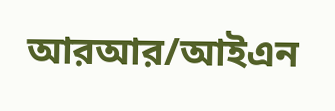আরআর/আইএন